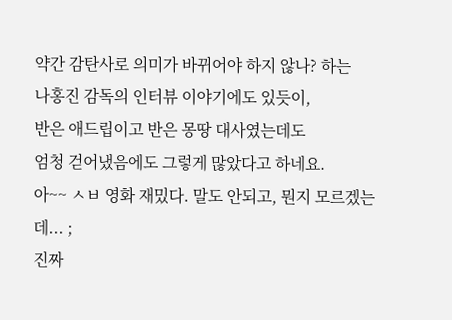약간 감탄사로 의미가 바뀌어야 하지 않나? 하는
나홍진 감독의 인터뷰 이야기에도 있듯이,
반은 애드립이고 반은 몽땅 대사였는데도
엄청 걷어냈음에도 그렇게 많았다고 하네요.
아~~ ㅅㅂ 영화 재밌다. 말도 안되고, 뭔지 모르겠는데... ;
진짜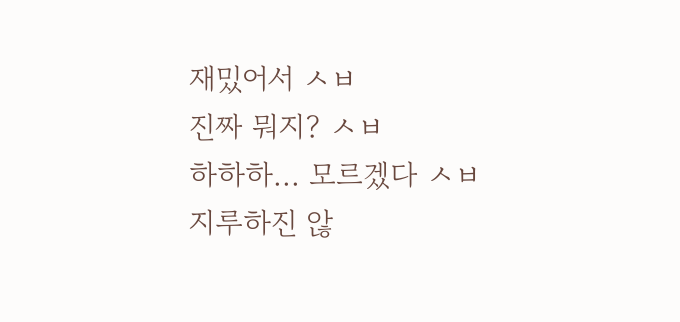재밌어서 ㅅㅂ
진짜 뭐지? ㅅㅂ
하하하... 모르겠다 ㅅㅂ
지루하진 않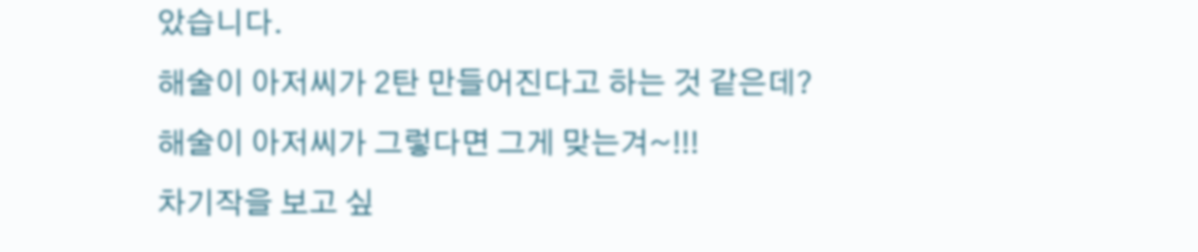았습니다.
해술이 아저씨가 2탄 만들어진다고 하는 것 같은데?
해술이 아저씨가 그렇다면 그게 맞는겨~!!!
차기작을 보고 싶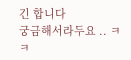긴 합니다
궁금해서라두요 .. ㅋㅋ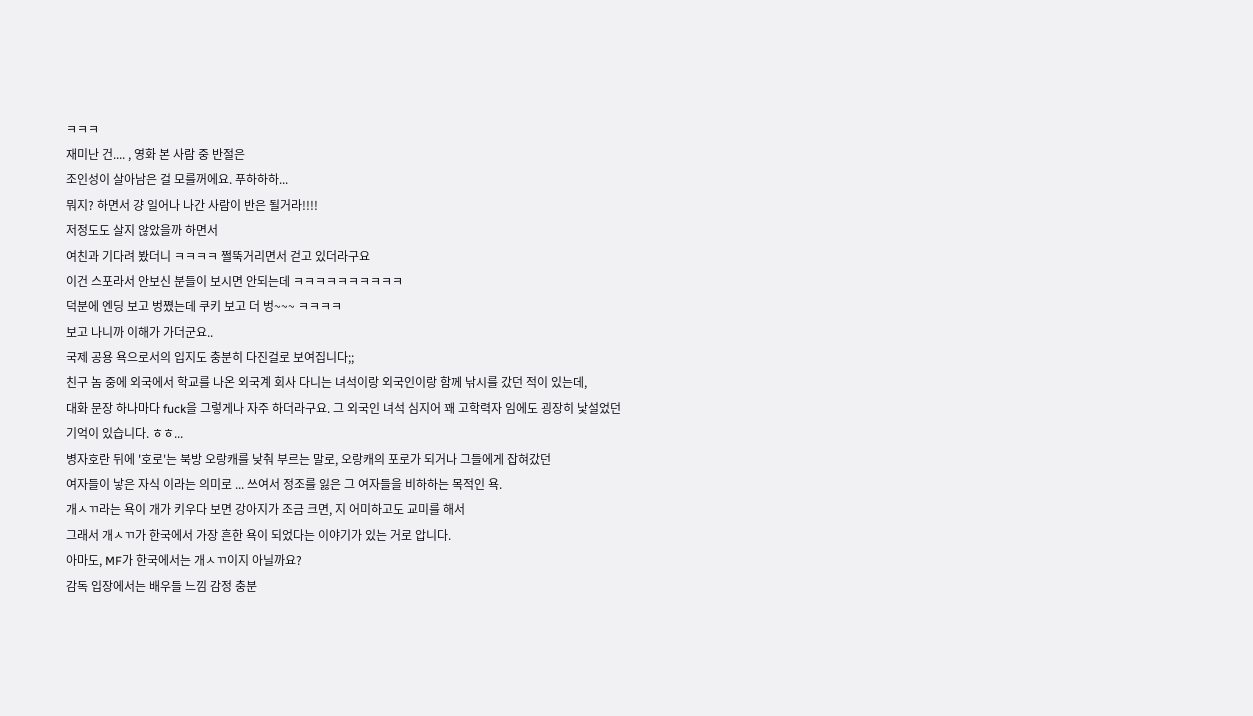ㅋㅋㅋ
재미난 건.... , 영화 본 사람 중 반절은
조인성이 살아남은 걸 모를꺼에요. 푸하하하...
뭐지? 하면서 걍 일어나 나간 사람이 반은 될거라!!!!
저정도도 살지 않았을까 하면서
여친과 기다려 봤더니 ㅋㅋㅋㅋ 쩔뚝거리면서 걷고 있더라구요
이건 스포라서 안보신 분들이 보시면 안되는데 ㅋㅋㅋㅋㅋㅋㅋㅋㅋㅋ
덕분에 엔딩 보고 벙쪘는데 쿠키 보고 더 벙~~~ ㅋㅋㅋㅋ
보고 나니까 이해가 가더군요..
국제 공용 욕으로서의 입지도 충분히 다진걸로 보여집니다;;
친구 놈 중에 외국에서 학교를 나온 외국계 회사 다니는 녀석이랑 외국인이랑 함께 낚시를 갔던 적이 있는데,
대화 문장 하나마다 fuck을 그렇게나 자주 하더라구요. 그 외국인 녀석 심지어 꽤 고학력자 임에도 굉장히 낯설었던
기억이 있습니다. ㅎㅎ...
병자호란 뒤에 '호로'는 북방 오랑캐를 낮춰 부르는 말로, 오랑캐의 포로가 되거나 그들에게 잡혀갔던
여자들이 낳은 자식 이라는 의미로 ... 쓰여서 정조를 잃은 그 여자들을 비하하는 목적인 욕.
개ㅅㄲ라는 욕이 개가 키우다 보면 강아지가 조금 크면, 지 어미하고도 교미를 해서
그래서 개ㅅㄲ가 한국에서 가장 흔한 욕이 되었다는 이야기가 있는 거로 압니다.
아마도, MF가 한국에서는 개ㅅㄲ이지 아닐까요?
감독 입장에서는 배우들 느낌 감정 충분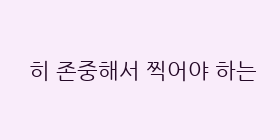히 존중해서 찍어야 하는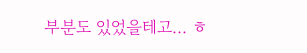부분도 있었을테고... ㅎ